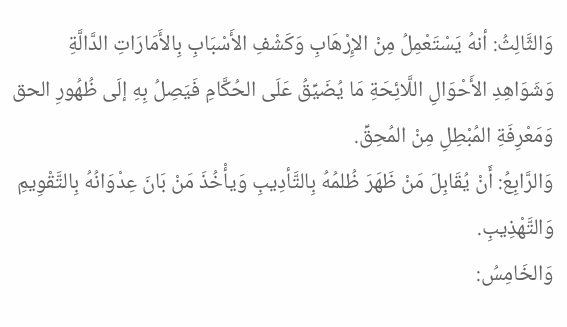وَالثَّالِثُ: أنهُ يَسْتَعْمِلُ مِنْ الإِرْهَابِ وَكَشْفِ الأَسْبَابِ بِالأَمَارَاتِ الدَّالَّةِ وَشَوَاهِدِ الأَحْوَالِ اللَّائِحَةِ مَا يُضَيِّقُ عَلَى الحُكَّامِ فَيَصِلُ بِهِ إلَى ظُهُورِ الحق وَمَعْرِفَةِ المُبْطِلِ مِنْ المُحِقِّ.
وَالرَّابِعُ: أَنْ يُقَابِلَ مَنْ ظَهَرَ ظُلمُهُ بِالتَّأدِيبِ وَيأْخُذَ مَنْ بَانَ عِدْوَانُهُ بِالتَّقْوِيمِ وَالتَّهْذِيبِ.
وَالخَامِسُ: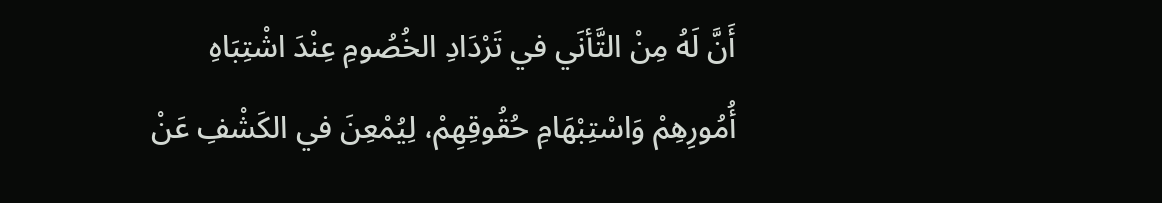أَنَّ لَهُ مِنْ التَّأنَي في تَرْدَادِ الخُصُومِ عِنْدَ اشْتِبَاهِ أُمُورِهِمْ وَاسْتِبْهَامِ حُقُوقِهِمْ، لِيُمْعِنَ في الكَشْفِ عَنْ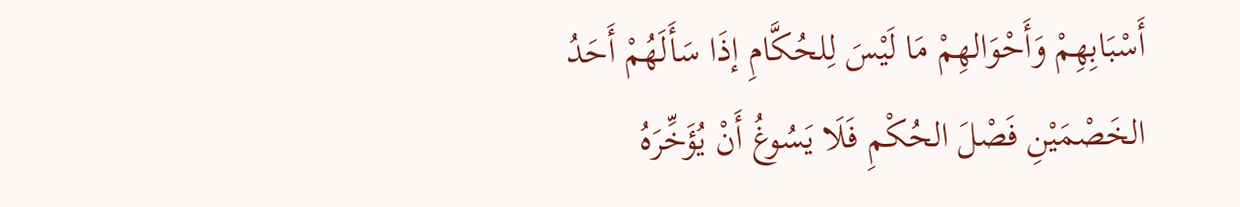أَسْبَابِهِمْ وَأَحْوَالهِمْ مَا لَيْسَ لِلحُكَّامِ إذَا سَأَلَهُمْ أَحَدُ الخَصْمَيْنِ فَصْلَ الحُكْمِ فَلَا يَسُوغُ أَنْ يُؤَخِّرَهُ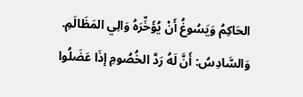الحَاكِمُ وَيَسُوغُ أَنْ يُؤَخِّرَهُ وَالِي المَظَالَمِ.
وَالسَّادِسُ: أَنَّ لَهُ رَدَّ الخُصُومِ إذَا عَضَلُوا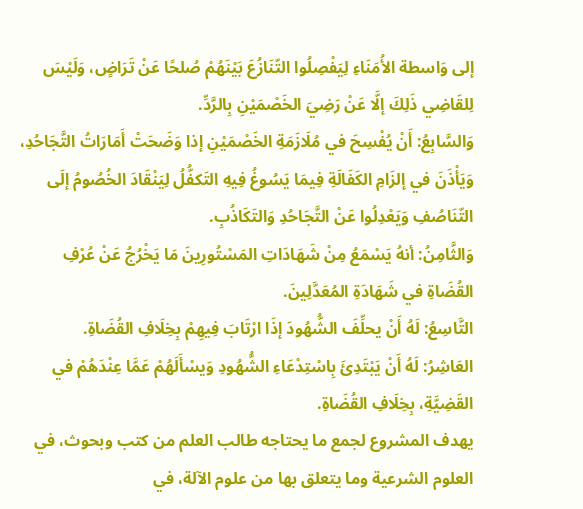إلى وَاسطة الأُمَنَاءِ لِيَفْصِلُوا التّنَازُعَ بَيْنَهُمْ صُلحًا عَنْ تَرَاضٍ، وَلَيْسَ لِلقَاضِي ذَلِكَ إلَّا عَنْ رَضِيَ الخَصْمَيْنِ بِالرَّدِّ.
وَالسَّابِعُ: أَنْ يُفْسِحَ في مُلَازَمَةِ الخَصْمَيْنِ إذا وَضَحَتْ أَمَارَاتُ التَّجَاحُدِ، وَيَأْذَنَ في إلزَامِ الكَفَالَةِ فِيمَا يَسُوغُ فِيهِ التَكفُّلُ لِيَنْقَادَ الخُصُومُ إلَى التّنَاصُفِ وَيَعْدِلُوا عَنْ التَّجَاحُدِ وَالتَكَاذُبِ.
وَالثَّامِنُ: أنهُ يَسْمَعُ مِنْ شَهَادَاتِ المَسْتُورِينَ مَا يَخْرُجُ عَنْ عُرْفِ القُضَاةِ في شَهَادَةِ المُعَدَّلِينَ.
التَّاسِعُ: لَهُ أَنْ يحلِّفَ الشُّهُودَ إذَا ارْتَابَ فِيهِمْ بِخِلَافِ القُضَاةِ.
العَاشِرُ: لَهُ أَنْ يَبْتَدِئَ بِاسْتِدْعَاءِ الشُّهُودِ وَيسْأَلَهُمْ عَمَّا عِنْدَهُمْ في القَضِيَّةِ، بِخِلَافِ القُضَاةِ.
يهدف المشروع لجمع ما يحتاجه طالب العلم من كتب وبحوث، في العلوم الشرعية وما يتعلق بها من علوم الآلة، في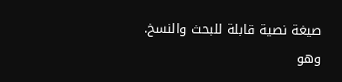صيغة نصية قابلة للبحث والنسخ.
وهو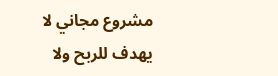مشروع مجاني لا يهدف للربح ولا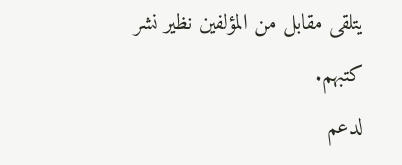يتلقى مقابل من المؤلفين نظير نشر كتبهم.
لدعم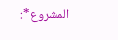المشروع*: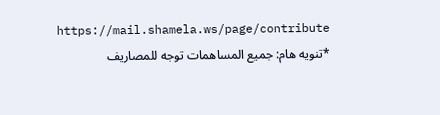https://mail.shamela.ws/page/contribute
*تنويه هام: جميع المساهمات توجه للمصاريف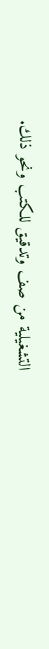التشغيلية من صف وتدقيق للكتب ونحو ذلك.